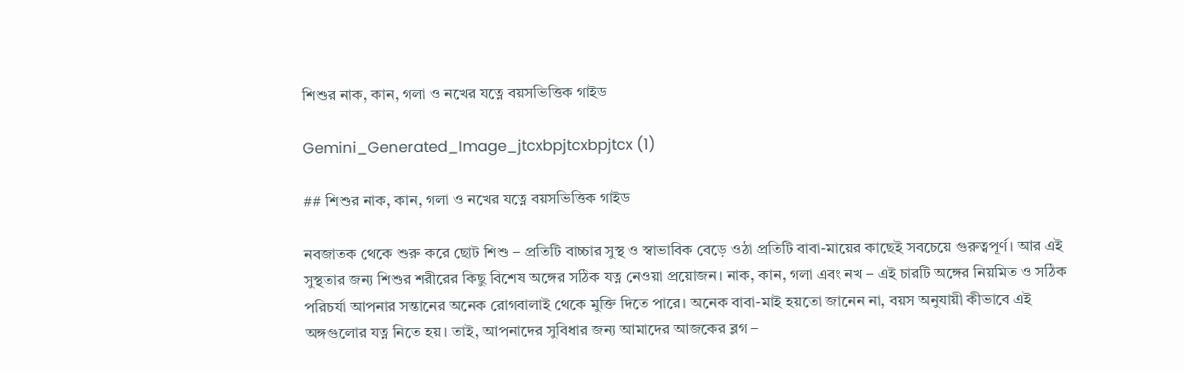শিশুর নাক, কান, গলা ও নখের যত্নে বয়সভিত্তিক গাইড

Gemini_Generated_Image_jtcxbpjtcxbpjtcx (1)

## শিশুর নাক, কান, গলা ও নখের যত্নে বয়সভিত্তিক গাইড

নবজাতক থেকে শুরু করে ছোট শিশু – প্রতিটি বাচ্চার সুস্থ ও স্বাভাবিক বেড়ে ওঠা প্রতিটি বাবা-মায়ের কাছেই সবচেয়ে গুরুত্বপূর্ণ। আর এই সুস্থতার জন্য শিশুর শরীরের কিছু বিশেষ অঙ্গের সঠিক যত্ন নেওয়া প্রয়োজন। নাক, কান, গলা এবং নখ – এই চারটি অঙ্গের নিয়মিত ও সঠিক পরিচর্যা আপনার সন্তানের অনেক রোগবালাই থেকে মুক্তি দিতে পারে। অনেক বাবা-মাই হয়তো জানেন না, বয়স অনুযায়ী কীভাবে এই অঙ্গগুলোর যত্ন নিতে হয়। তাই, আপনাদের সুবিধার জন্য আমাদের আজকের ব্লগ –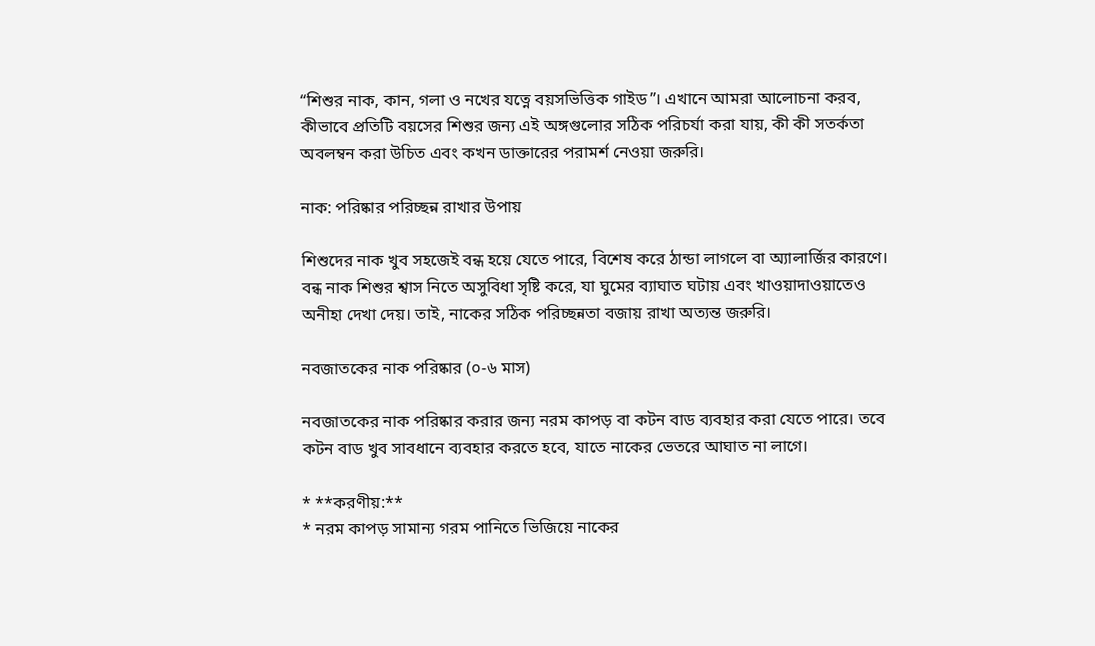“শিশুর নাক, কান, গলা ও নখের যত্নে বয়সভিত্তিক গাইড”। এখানে আমরা আলোচনা করব, কীভাবে প্রতিটি বয়সের শিশুর জন্য এই অঙ্গগুলোর সঠিক পরিচর্যা করা যায়, কী কী সতর্কতা অবলম্বন করা উচিত এবং কখন ডাক্তারের পরামর্শ নেওয়া জরুরি।

নাক: পরিষ্কার পরিচ্ছন্ন রাখার উপায়

শিশুদের নাক খুব সহজেই বন্ধ হয়ে যেতে পারে, বিশেষ করে ঠান্ডা লাগলে বা অ্যালার্জির কারণে। বন্ধ নাক শিশুর শ্বাস নিতে অসুবিধা সৃষ্টি করে, যা ঘুমের ব্যাঘাত ঘটায় এবং খাওয়াদাওয়াতেও অনীহা দেখা দেয়। তাই, নাকের সঠিক পরিচ্ছন্নতা বজায় রাখা অত্যন্ত জরুরি।

নবজাতকের নাক পরিষ্কার (০-৬ মাস)

নবজাতকের নাক পরিষ্কার করার জন্য নরম কাপড় বা কটন বাড ব্যবহার করা যেতে পারে। তবে কটন বাড খুব সাবধানে ব্যবহার করতে হবে, যাতে নাকের ভেতরে আঘাত না লাগে।

* **করণীয়:**
* নরম কাপড় সামান্য গরম পানিতে ভিজিয়ে নাকের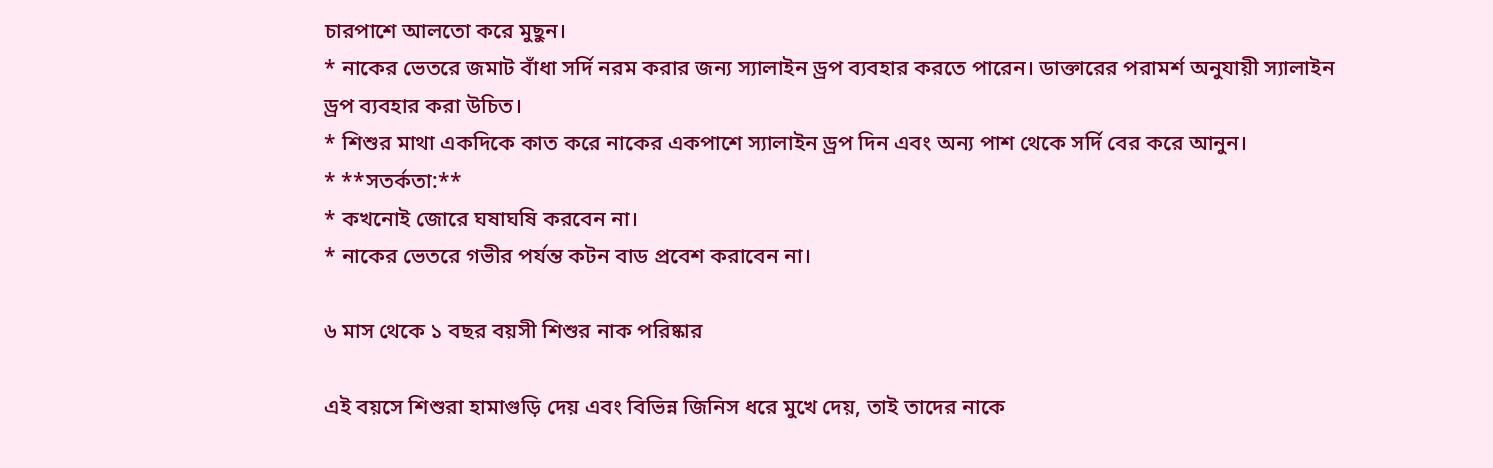চারপাশে আলতো করে মুছুন।
* নাকের ভেতরে জমাট বাঁধা সর্দি নরম করার জন্য স্যালাইন ড্রপ ব্যবহার করতে পারেন। ডাক্তারের পরামর্শ অনুযায়ী স্যালাইন ড্রপ ব্যবহার করা উচিত।
* শিশুর মাথা একদিকে কাত করে নাকের একপাশে স্যালাইন ড্রপ দিন এবং অন্য পাশ থেকে সর্দি বের করে আনুন।
* **সতর্কতা:**
* কখনোই জোরে ঘষাঘষি করবেন না।
* নাকের ভেতরে গভীর পর্যন্ত কটন বাড প্রবেশ করাবেন না।

৬ মাস থেকে ১ বছর বয়সী শিশুর নাক পরিষ্কার

এই বয়সে শিশুরা হামাগুড়ি দেয় এবং বিভিন্ন জিনিস ধরে মুখে দেয়, তাই তাদের নাকে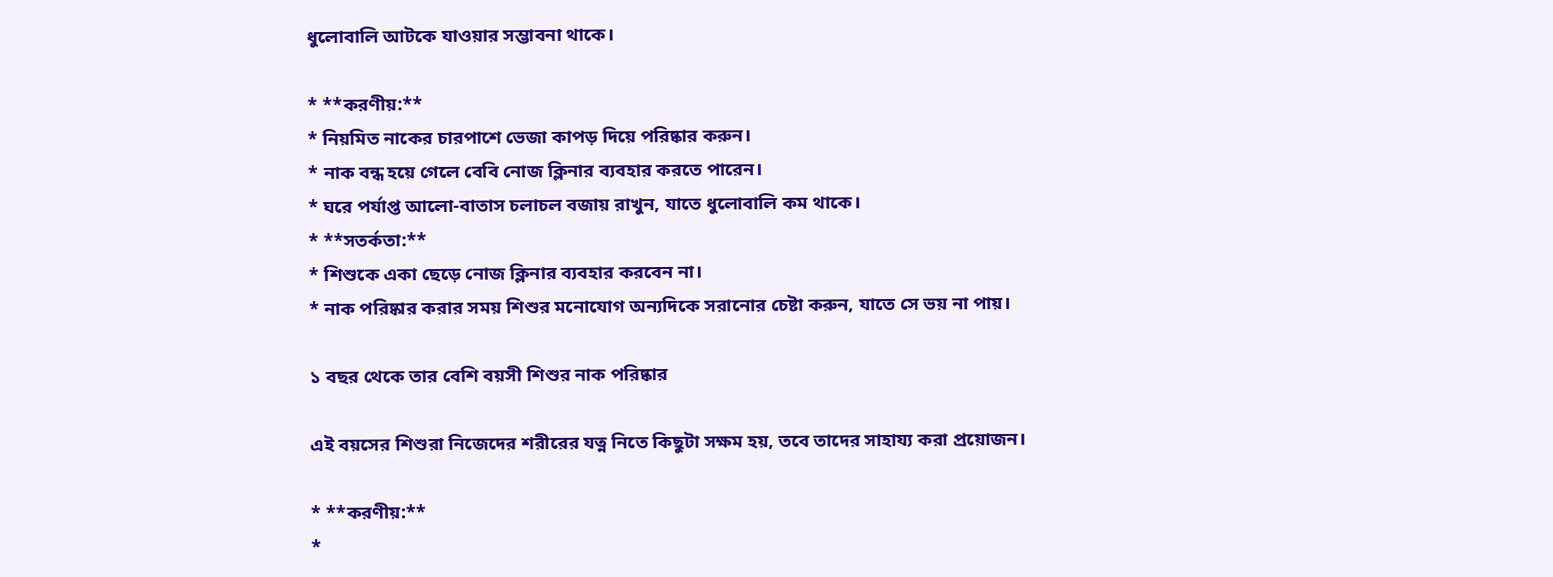ধুলোবালি আটকে যাওয়ার সম্ভাবনা থাকে।

* **করণীয়:**
* নিয়মিত নাকের চারপাশে ভেজা কাপড় দিয়ে পরিষ্কার করুন।
* নাক বন্ধ হয়ে গেলে বেবি নোজ ক্লিনার ব্যবহার করতে পারেন।
* ঘরে পর্যাপ্ত আলো-বাতাস চলাচল বজায় রাখুন, যাতে ধুলোবালি কম থাকে।
* **সতর্কতা:**
* শিশুকে একা ছেড়ে নোজ ক্লিনার ব্যবহার করবেন না।
* নাক পরিষ্কার করার সময় শিশুর মনোযোগ অন্যদিকে সরানোর চেষ্টা করুন, যাতে সে ভয় না পায়।

১ বছর থেকে তার বেশি বয়সী শিশুর নাক পরিষ্কার

এই বয়সের শিশুরা নিজেদের শরীরের যত্ন নিতে কিছুটা সক্ষম হয়, তবে তাদের সাহায্য করা প্রয়োজন।

* **করণীয়:**
*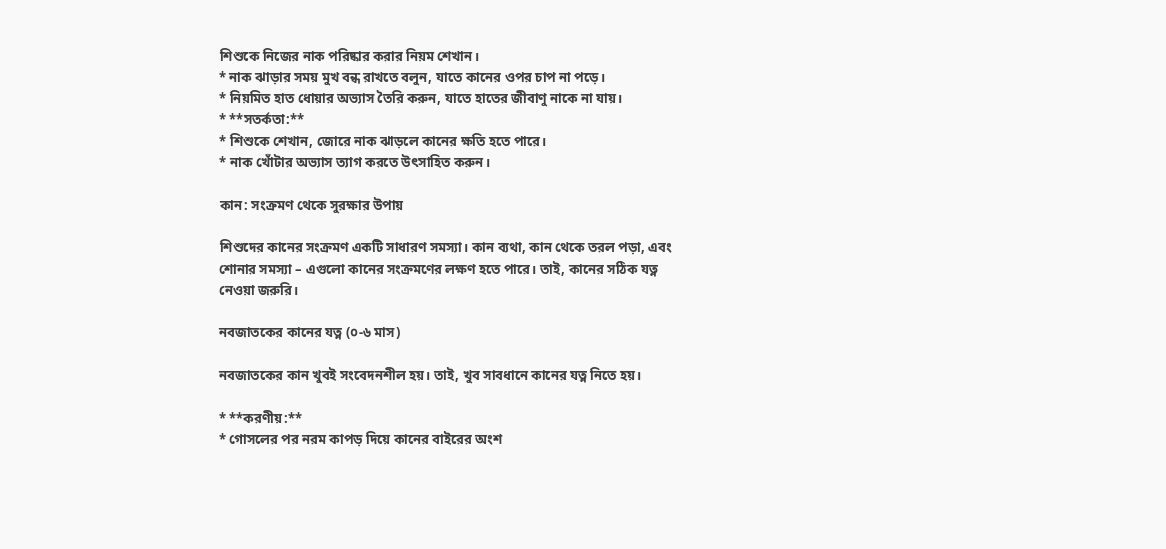শিশুকে নিজের নাক পরিষ্কার করার নিয়ম শেখান।
* নাক ঝাড়ার সময় মুখ বন্ধ রাখতে বলুন, যাতে কানের ওপর চাপ না পড়ে।
* নিয়মিত হাত ধোয়ার অভ্যাস তৈরি করুন, যাতে হাতের জীবাণু নাকে না যায়।
* **সতর্কতা:**
* শিশুকে শেখান, জোরে নাক ঝাড়লে কানের ক্ষতি হতে পারে।
* নাক খোঁটার অভ্যাস ত্যাগ করতে উৎসাহিত করুন।

কান: সংক্রমণ থেকে সুরক্ষার উপায়

শিশুদের কানের সংক্রমণ একটি সাধারণ সমস্যা। কান ব্যথা, কান থেকে তরল পড়া, এবং শোনার সমস্যা – এগুলো কানের সংক্রমণের লক্ষণ হতে পারে। তাই, কানের সঠিক যত্ন নেওয়া জরুরি।

নবজাতকের কানের যত্ন (০-৬ মাস)

নবজাতকের কান খুবই সংবেদনশীল হয়। তাই, খুব সাবধানে কানের যত্ন নিতে হয়।

* **করণীয়:**
* গোসলের পর নরম কাপড় দিয়ে কানের বাইরের অংশ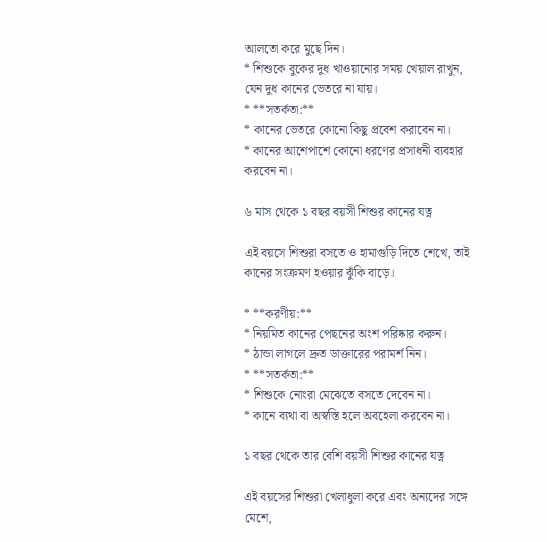আলতো করে মুছে দিন।
* শিশুকে বুকের দুধ খাওয়ানোর সময় খেয়াল রাখুন, যেন দুধ কানের ভেতরে না যায়।
* **সতর্কতা:**
* কানের ভেতরে কোনো কিছু প্রবেশ করাবেন না।
* কানের আশেপাশে কোনো ধরণের প্রসাধনী ব্যবহার করবেন না।

৬ মাস থেকে ১ বছর বয়সী শিশুর কানের যত্ন

এই বয়সে শিশুরা বসতে ও হামাগুড়ি দিতে শেখে, তাই কানের সংক্রমণ হওয়ার ঝুঁকি বাড়ে।

* **করণীয়:**
* নিয়মিত কানের পেছনের অংশ পরিষ্কার করুন।
* ঠান্ডা লাগলে দ্রুত ডাক্তারের পরামর্শ নিন।
* **সতর্কতা:**
* শিশুকে নোংরা মেঝেতে বসতে দেবেন না।
* কানে ব্যথা বা অস্বস্তি হলে অবহেলা করবেন না।

১ বছর থেকে তার বেশি বয়সী শিশুর কানের যত্ন

এই বয়সের শিশুরা খেলাধুলা করে এবং অন্যদের সঙ্গে মেশে,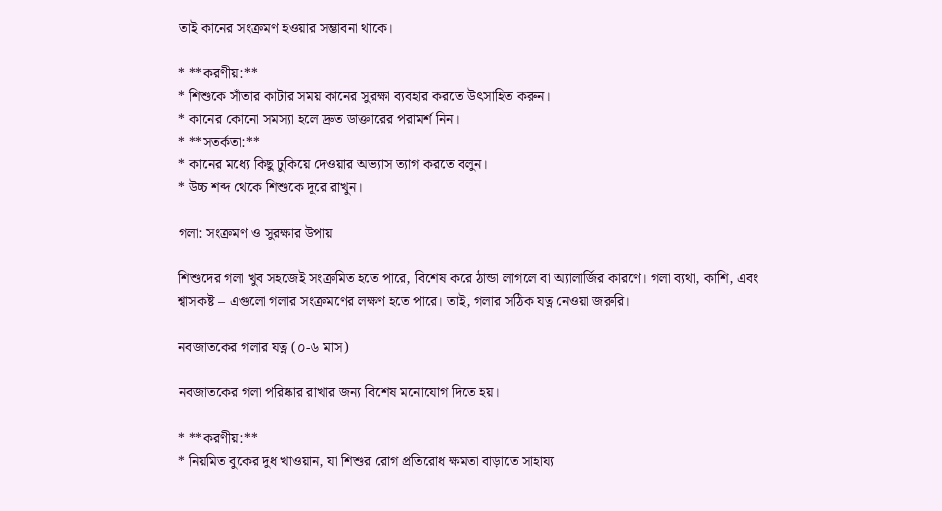তাই কানের সংক্রমণ হওয়ার সম্ভাবনা থাকে।

* **করণীয়:**
* শিশুকে সাঁতার কাটার সময় কানের সুরক্ষা ব্যবহার করতে উৎসাহিত করুন।
* কানের কোনো সমস্যা হলে দ্রুত ডাক্তারের পরামর্শ নিন।
* **সতর্কতা:**
* কানের মধ্যে কিছু ঢুকিয়ে দেওয়ার অভ্যাস ত্যাগ করতে বলুন।
* উচ্চ শব্দ থেকে শিশুকে দূরে রাখুন।

গলা: সংক্রমণ ও সুরক্ষার উপায়

শিশুদের গলা খুব সহজেই সংক্রমিত হতে পারে, বিশেষ করে ঠান্ডা লাগলে বা অ্যালার্জির কারণে। গলা ব্যথা, কাশি, এবং শ্বাসকষ্ট – এগুলো গলার সংক্রমণের লক্ষণ হতে পারে। তাই, গলার সঠিক যত্ন নেওয়া জরুরি।

নবজাতকের গলার যত্ন (০-৬ মাস)

নবজাতকের গলা পরিষ্কার রাখার জন্য বিশেষ মনোযোগ দিতে হয়।

* **করণীয়:**
* নিয়মিত বুকের দুধ খাওয়ান, যা শিশুর রোগ প্রতিরোধ ক্ষমতা বাড়াতে সাহায্য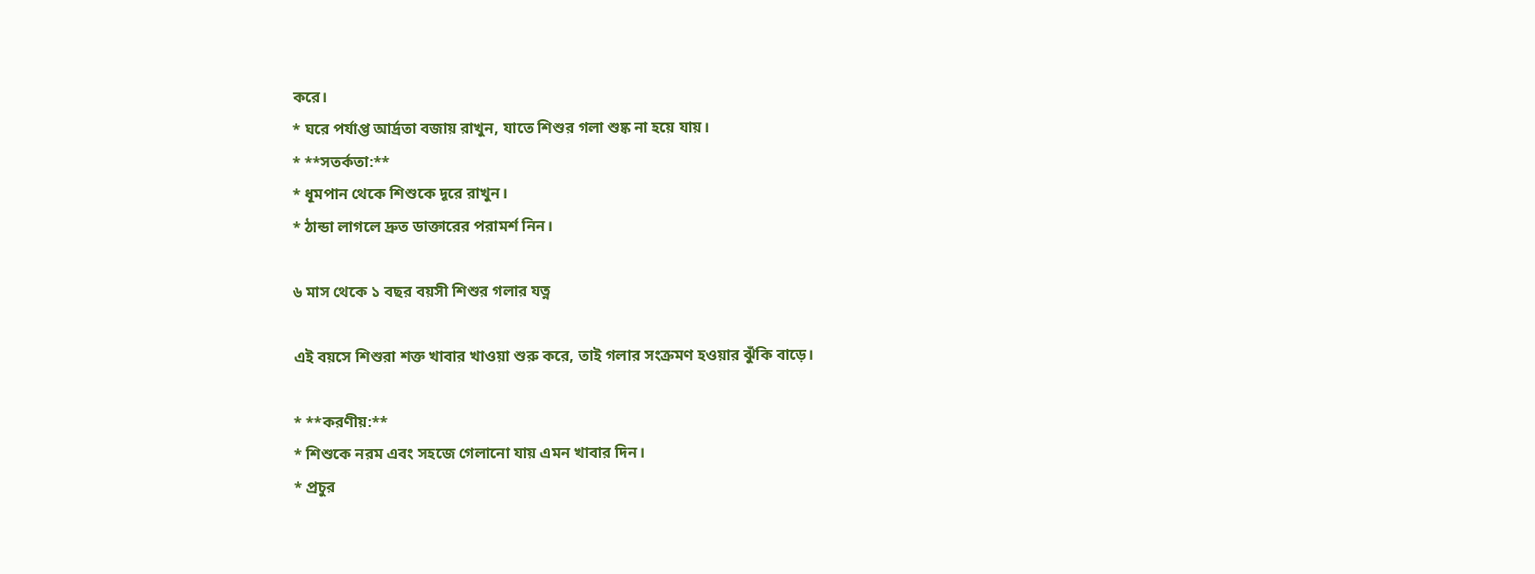করে।
* ঘরে পর্যাপ্ত আর্দ্রতা বজায় রাখুন, যাতে শিশুর গলা শুষ্ক না হয়ে যায়।
* **সতর্কতা:**
* ধূমপান থেকে শিশুকে দূরে রাখুন।
* ঠান্ডা লাগলে দ্রুত ডাক্তারের পরামর্শ নিন।

৬ মাস থেকে ১ বছর বয়সী শিশুর গলার যত্ন

এই বয়সে শিশুরা শক্ত খাবার খাওয়া শুরু করে, তাই গলার সংক্রমণ হওয়ার ঝুঁকি বাড়ে।

* **করণীয়:**
* শিশুকে নরম এবং সহজে গেলানো যায় এমন খাবার দিন।
* প্রচুর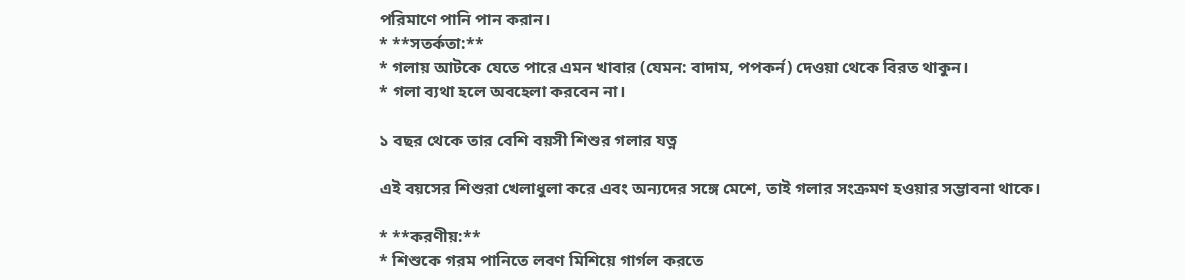পরিমাণে পানি পান করান।
* **সতর্কতা:**
* গলায় আটকে যেতে পারে এমন খাবার (যেমন: বাদাম, পপকর্ন) দেওয়া থেকে বিরত থাকুন।
* গলা ব্যথা হলে অবহেলা করবেন না।

১ বছর থেকে তার বেশি বয়সী শিশুর গলার যত্ন

এই বয়সের শিশুরা খেলাধুলা করে এবং অন্যদের সঙ্গে মেশে, তাই গলার সংক্রমণ হওয়ার সম্ভাবনা থাকে।

* **করণীয়:**
* শিশুকে গরম পানিতে লবণ মিশিয়ে গার্গল করতে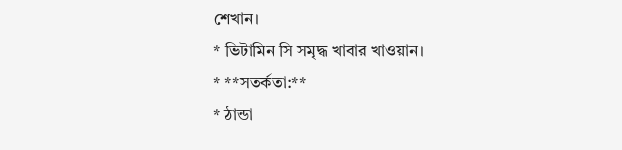শেখান।
* ভিটামিন সি সমৃদ্ধ খাবার খাওয়ান।
* **সতর্কতা:**
* ঠান্ডা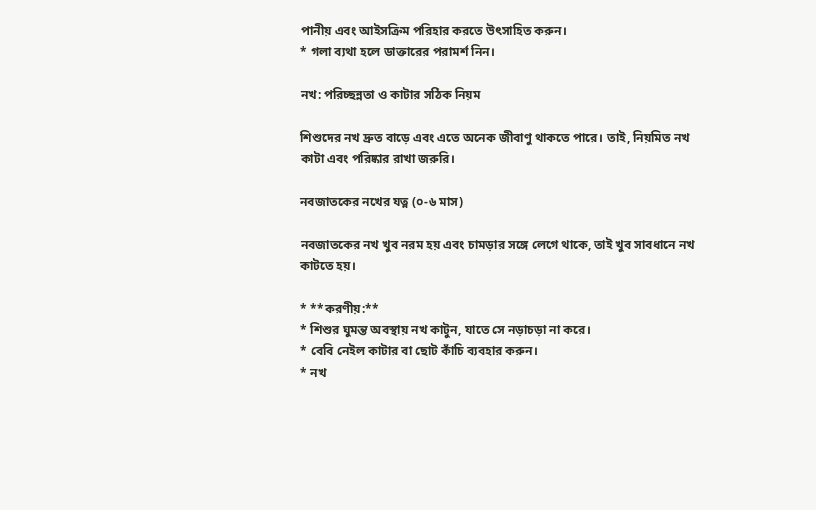পানীয় এবং আইসক্রিম পরিহার করতে উৎসাহিত করুন।
* গলা ব্যথা হলে ডাক্তারের পরামর্শ নিন।

নখ: পরিচ্ছন্নতা ও কাটার সঠিক নিয়ম

শিশুদের নখ দ্রুত বাড়ে এবং এতে অনেক জীবাণু থাকতে পারে। তাই, নিয়মিত নখ কাটা এবং পরিষ্কার রাখা জরুরি।

নবজাতকের নখের যত্ন (০-৬ মাস)

নবজাতকের নখ খুব নরম হয় এবং চামড়ার সঙ্গে লেগে থাকে, তাই খুব সাবধানে নখ কাটতে হয়।

* **করণীয়:**
* শিশুর ঘুমন্ত অবস্থায় নখ কাটুন, যাতে সে নড়াচড়া না করে।
* বেবি নেইল কাটার বা ছোট কাঁচি ব্যবহার করুন।
* নখ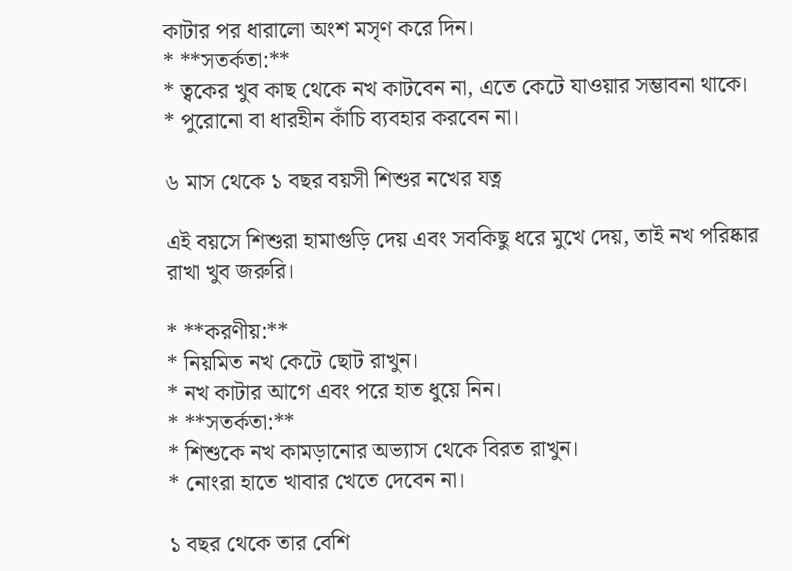কাটার পর ধারালো অংশ মসৃণ করে দিন।
* **সতর্কতা:**
* ত্বকের খুব কাছ থেকে নখ কাটবেন না, এতে কেটে যাওয়ার সম্ভাবনা থাকে।
* পুরোনো বা ধারহীন কাঁচি ব্যবহার করবেন না।

৬ মাস থেকে ১ বছর বয়সী শিশুর নখের যত্ন

এই বয়সে শিশুরা হামাগুড়ি দেয় এবং সবকিছু ধরে মুখে দেয়, তাই নখ পরিষ্কার রাখা খুব জরুরি।

* **করণীয়:**
* নিয়মিত নখ কেটে ছোট রাখুন।
* নখ কাটার আগে এবং পরে হাত ধুয়ে নিন।
* **সতর্কতা:**
* শিশুকে নখ কামড়ানোর অভ্যাস থেকে বিরত রাখুন।
* নোংরা হাতে খাবার খেতে দেবেন না।

১ বছর থেকে তার বেশি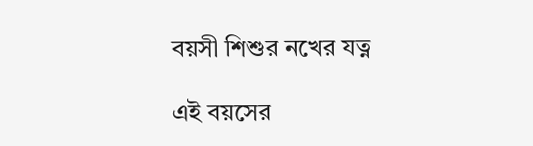বয়সী শিশুর নখের যত্ন

এই বয়সের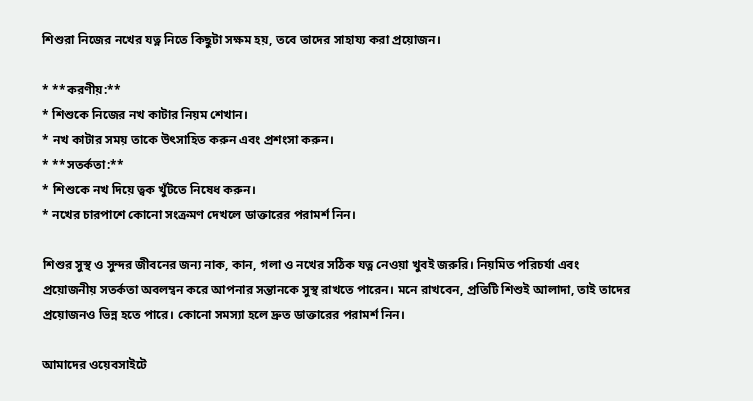শিশুরা নিজের নখের যত্ন নিতে কিছুটা সক্ষম হয়, তবে তাদের সাহায্য করা প্রয়োজন।

* **করণীয়:**
* শিশুকে নিজের নখ কাটার নিয়ম শেখান।
* নখ কাটার সময় তাকে উৎসাহিত করুন এবং প্রশংসা করুন।
* **সতর্কতা:**
* শিশুকে নখ দিয়ে ত্বক খুঁটতে নিষেধ করুন।
* নখের চারপাশে কোনো সংক্রমণ দেখলে ডাক্তারের পরামর্শ নিন।

শিশুর সুস্থ ও সুন্দর জীবনের জন্য নাক, কান, গলা ও নখের সঠিক যত্ন নেওয়া খুবই জরুরি। নিয়মিত পরিচর্যা এবং প্রয়োজনীয় সতর্কতা অবলম্বন করে আপনার সন্তানকে সুস্থ রাখতে পারেন। মনে রাখবেন, প্রতিটি শিশুই আলাদা, তাই তাদের প্রয়োজনও ভিন্ন হতে পারে। কোনো সমস্যা হলে দ্রুত ডাক্তারের পরামর্শ নিন।

আমাদের ওয়েবসাইটে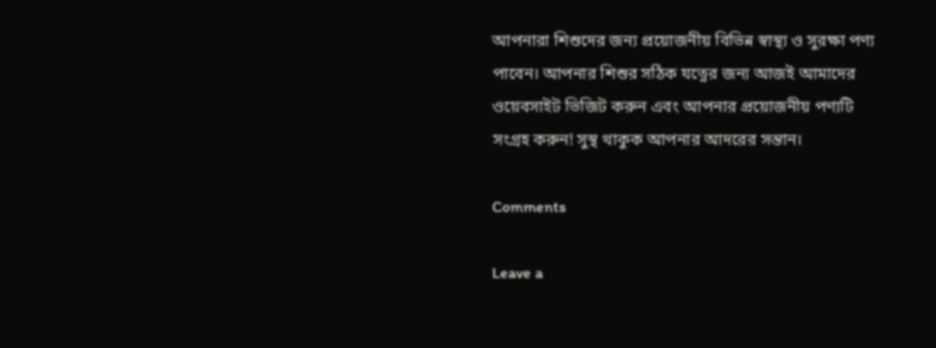আপনারা শিশুদের জন্য প্রয়োজনীয় বিভিন্ন স্বাস্থ্য ও সুরক্ষা পণ্য পাবেন। আপনার শিশুর সঠিক যত্নের জন্য আজই আমাদের ওয়েবসাইট ভিজিট করুন এবং আপনার প্রয়োজনীয় পণ্যটি সংগ্রহ করুন! সুস্থ থাকুক আপনার আদরের সন্তান।

Comments

Leave a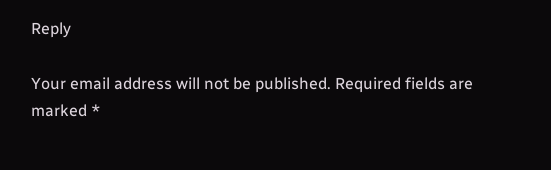Reply

Your email address will not be published. Required fields are marked *